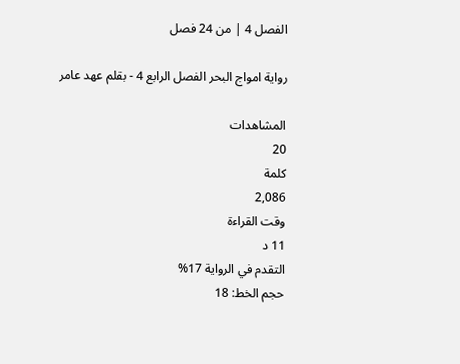الفصل 4 | من 24 فصل

رواية امواج البحر الفصل الرابع 4 - بقلم عهد عامر

المشاهدات
20
كلمة
2,086
وقت القراءة
11 د
التقدم في الرواية 17%
حجم الخط: 18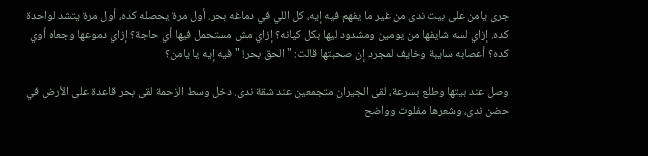جرى يامن على بيت ندى من غير ما يفهم فيه إيه، كل اللي في دماغه بحر. أول مرة يحصله كده، أول مرة يتشد لواحدة كده. إزاي لسه شايفها من يومين ومشدود ليها بكل كيانه؟ إزاي مش مستحمل فيها أي حاجة؟ إزاي دموعها وجعاه أوي كده؟ أعصابه سايبة وخايف لمجرد إن صحبتها قالت: "الحق بحر! " فيه إيه يا يامن؟

وصل عند بيتها وطلع بسرعة، لقى الجيران متجمعين عند شقة ندى. دخل وسط الزحمة لقى بحر قاعدة على الأرض في حضن ندى، وشعرها مفلوت وواضح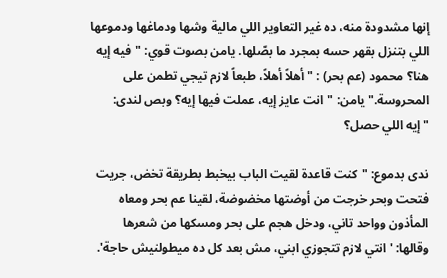إنها مشدودة منه، ده غير التعاوير اللي مالية وشها ودماغها ودموعها اللي بتنزل بقهر حسه بمجرد ما بصّلها. يامن بصوت قوي: "فيه إيه هنا؟ محمود (عم بحر) : "أهلاً أهلاً، طبعاً لازم تيجي تطمن على المحروسة." يامن: "انت عايز إيه، عملت فيها إيه؟ وبص لندى: "إيه اللي حصل؟

ندى بدموع: "كنت قاعدة لقيت الباب بيخبط بطريقة تخض، جريت فتحت وبحر خرجت من أوضتها مخضوضة، لقينا عم بحر ومعاه المأذون وواحد تاني، ودخل هجم على بحر ومسكها من شعرها وقالها: 'انتي لازم تتجوزي ابني، مش بعد كل ده ميطولنيش حاجة'.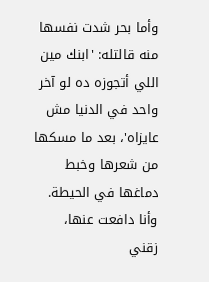وأما بحر شدت نفسها منه قالتله: 'ابنك مين اللي أتجوزه ده لو آخر واحد في الدنيا مش عايزاه'، بعد ما مسكها من شعرها وخبط دماغها في الحيطة. وأنا دافعت عنها، زقني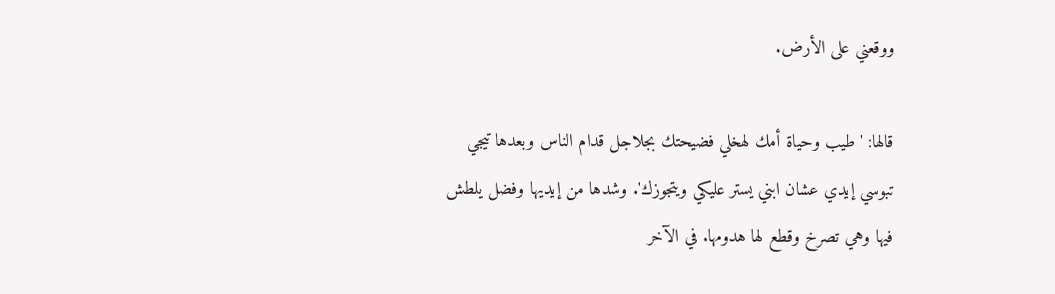ووقعني على الأرض.

قالها: 'طيب وحياة أمك لهخلي فضيحتك بجلاجل قدام الناس وبعدها تيجي تبوسي إيدي عشان ابني يستر عليكي ويتجوزك'. وشدها من إيديها وفضل يلطش فيها وهي تصرخ وقطع لها هدومها. في الآخر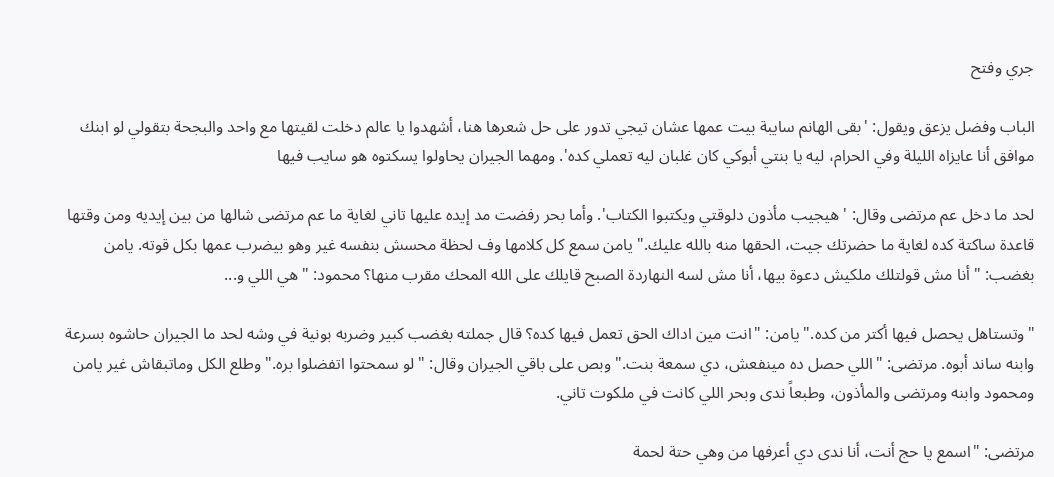جري وفتح

الباب وفضل يزعق ويقول: 'بقى الهانم سايبة بيت عمها عشان تيجي تدور على حل شعرها هنا، أشهدوا يا عالم دخلت لقيتها مع واحد والبجحة بتقولي لو ابنك موافق أنا عايزاه الليلة وفي الحرام، ليه يا بنتي أبوكي كان غلبان ليه تعملي كده'. ومهما الجيران يحاولوا يسكتوه هو سايب فيها

لحد ما دخل عم مرتضى وقال: 'هيجيب مأذون دلوقتي ويكتبوا الكتاب'. وأما بحر رفضت مد إيده عليها تاني لغاية ما عم مرتضى شالها من بين إيديه ومن وقتها قاعدة ساكتة كده لغاية ما حضرتك جيت، الحقها منه بالله عليك." يامن سمع كل كلامها وف لحظة محسش بنفسه غير وهو بيضرب عمها بكل قوته. يامن بغضب: "أنا مش قولتلك ملكيش دعوة بيها، أنا مش لسه النهاردة الصبح قايلك على الله المحك مقرب منها؟ محمود: "هي اللي و...

"وتستاهل يحصل فيها أكتر من كده." يامن: "انت مين اداك الحق تعمل فيها كده؟ قال جملته بغضب كبير وضربه بونية في وشه لحد ما الجيران حاشوه بسرعة وابنه ساند أبوه. مرتضى: "اللي حصل ده مينفعش، دي سمعة بنت." وبص على باقي الجيران وقال: "لو سمحتوا اتفضلوا بره." وطلع الكل وماتبقاش غير يامن ومحمود وابنه ومرتضى والمأذون، وطبعاً ندى وبحر اللي كانت في ملكوت تاني.

مرتضى: "اسمع يا حج أنت، أنا ندى دي أعرفها من وهي حتة لحمة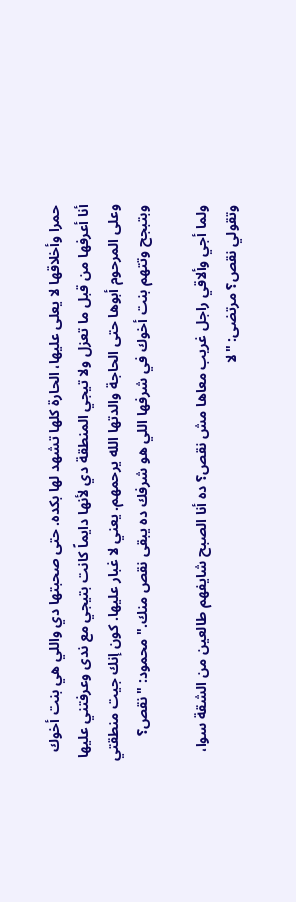حمرا وأخلاقها لا يعلى عليها، الحارة كلها تشهد لها بكده. حتى صحبتها دي واللي هي بنت أخوك أنا أعرفها من قبل ما تعزل ولا تيجي المنطقة دي لأنها دايماً كانت بتيجي مع ندى وعرفتني عليها وعلى المرحوم أبوها حتى الحاجة والدتها الله يرحمهم. يعني لا غبار عليها. كون إنك جيت منطقتي وبتبجح وتتهم بنت أخوك في شرفها اللي هو شرفك ده يبقى نقص منك." محمود: "نقص؟

ولما أجي وألاقي راجل غريب معاها مش نقص؟ ده أنا الصبح شايفهم طالعين من الشقة سوا، وتقولي نقص؟ مرتضى: "لا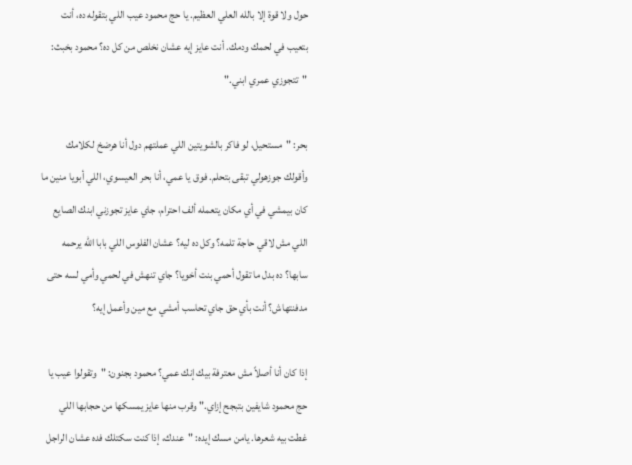حول ولا قوة إلا بالله العلي العظيم. يا حج محمود عيب اللي بتقوله ده، أنت بتعيب في لحمك ودمك. أنت عايز إيه عشان نخلص من كل ده؟ محمود بخبث: "تتجوزي عمري ابني."

بحر: "مستحيل، لو فاكر بالشويتين اللي عملتهم دول أنا هرضخ لكلامك وأقولك جوزهولي تبقى بتحلم. فوق يا عمي، أنا بحر العيسوي، اللي أبويا منين ما كان بيمشي في أي مكان يتعمله ألف احترام، جاي عايز تجوزني ابنك الصايع اللي مش لاقي حاجة تلمه؟ وكل ده ليه؟ عشان الفلوس اللي بابا الله يرحمه سابها؟ ده بدل ما تقول أحمي بنت أخويا؟ جاي تنهش في لحمي وأمي لسه حتى مدفنتهاش؟ أنت بأي حق جاي تحاسب أمشي مع مين وأعمل إيه؟

إذا كان أنا أصلاً مش معترفة بيك إنك عمي؟ محمود بجنون: "وتقولوا عيب يا حج محمود شايفين بتبجح إزاي." وقرب منها عايز يمسكها من حجابها اللي غطت بيه شعرها. يامن مسك إيده: "عندك، إذا كنت سكتلك فده عشان الراجل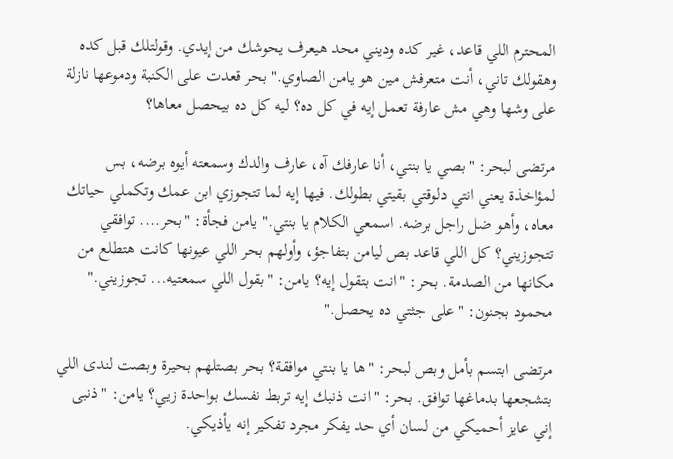المحترم اللي قاعد، غير كده وديني محد هيعرف يحوشك من إيدي. وقولتلك قبل كده وهقولك تاني، أنت متعرفش مين هو يامن الصاوي." بحر قعدت على الكنبة ودموعها نازلة على وشها وهي مش عارفة تعمل إيه في كل ده؟ ليه كل ده بيحصل معاها؟

مرتضى لبحر: "بصي يا بنتي، أنا عارفك آه، عارف والدك وسمعته أيوه برضه، بس لمؤاخذة يعني انتي دلوقتي بقيتي بطولك. فيها إيه لما تتجوزي ابن عمك وتكملي حياتك معاه، وأهو ضل راجل برضه. اسمعي الكلام يا بنتي." يامن فجأة: "بحر.... توافقي تتجوزيني؟ كل اللي قاعد بص ليامن بتفاجؤ، وأولهم بحر اللي عيونها كانت هتطلع من مكانها من الصدمة. بحر: "انت بتقول إيه؟ يامن: "بقول اللي سمعتيه... تجوزيني." محمود بجنون: "على جثتي ده يحصل."

مرتضى ابتسم بأمل وبص لبحر: "ها يا بنتي موافقة؟ بحر بصتلهم بحيرة وبصت لندى اللي بتشجعها بدماغها توافق. بحر: "انت ذنبك إيه تربط نفسك بواحدة زيي؟ يامن: "ذنبى إني عايز أحميكي من لسان أي حد يفكر مجرد تفكير إنه يأذيكي.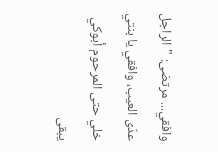وافقي... مرتضى: "الراجل عدّى العيب، وافقي يا بنتي خلي حتى المرحوم أبوكي يبقى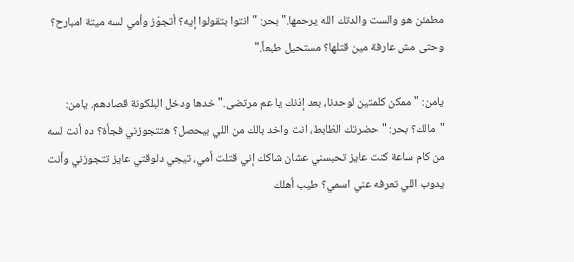مطمئن هو والست والدتك الله يرحمها." بحر: "انتوا بتقولوا إيه؟ أتجوّز وأمي لسه ميتة امبارح؟ وحتى مش عارفة مين قتلها؟ مستحيل طبعاً."

يامن: "ممكن كلمتين لوحدنا، بعد إذنك يا عم مرتضى." خدها ودخل البلكونة قصادهم. يامن: "مالك؟ بحر: "حضرتك الظابط، انت واخد بالك من اللي بيحصل؟ هتتجوزني فجأة؟ ده أنت لسه من كام ساعة كنت عايز تحبسني عشان شاكك إني قتلت أمي، تيجي دلوقتي عايز تتجوزني وأنت يدوب اللي تعرفه عني اسمي؟ طيب أهلك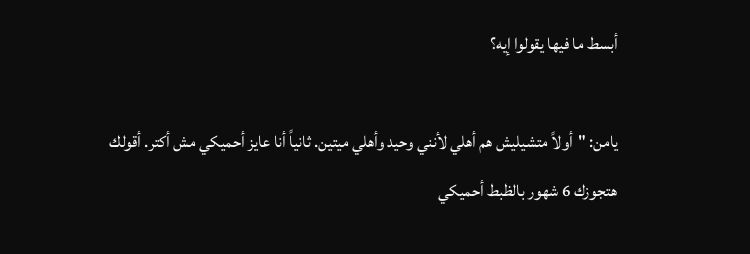أبسط ما فيها يقولوا إيه؟

يامن: "أولاً متشيليش هم أهلي لأنني وحيد وأهلي ميتين. ثانياً أنا عايز أحميكي مش أكتر. أقولك هتجوزك 6 شهور بالظبط أحميكي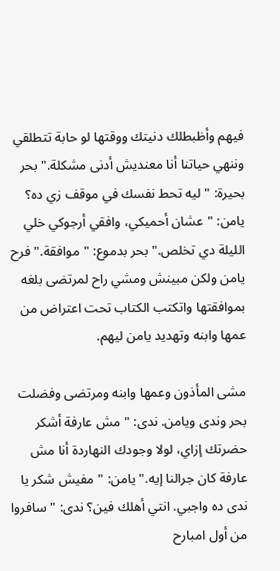فيهم وأظبطلك دنيتك ووقتها لو حابة تتطلقي وننهي حياتنا أنا معنديش أدنى مشكلة." بحر بحيرة: "ليه تحط نفسك في موقف زي ده؟ يامن: "عشان أحميكي، وافقي أرجوكي خلي الليلة دي تخلص." بحر بدموع: "موافقة." فرح يامن ولكن مبينش ومشي راح لمرتضى بلغه بموافقتها واتكتب الكتاب تحت اعتراض من عمها وابنه وتهديد يامن ليهم.

مشى المأذون وعمها وابنه ومرتضى وفضلت بحر وندى ويامن. ندى: "مش عارفة أشكر حضرتك إزاي، لولا وجودك النهاردة أنا مش عارفة كان جرالنا إيه." يامن: "مفيش شكر يا ندى ده واجبي. انتي أهلك فين؟ ندى: "سافروا من أول امبارح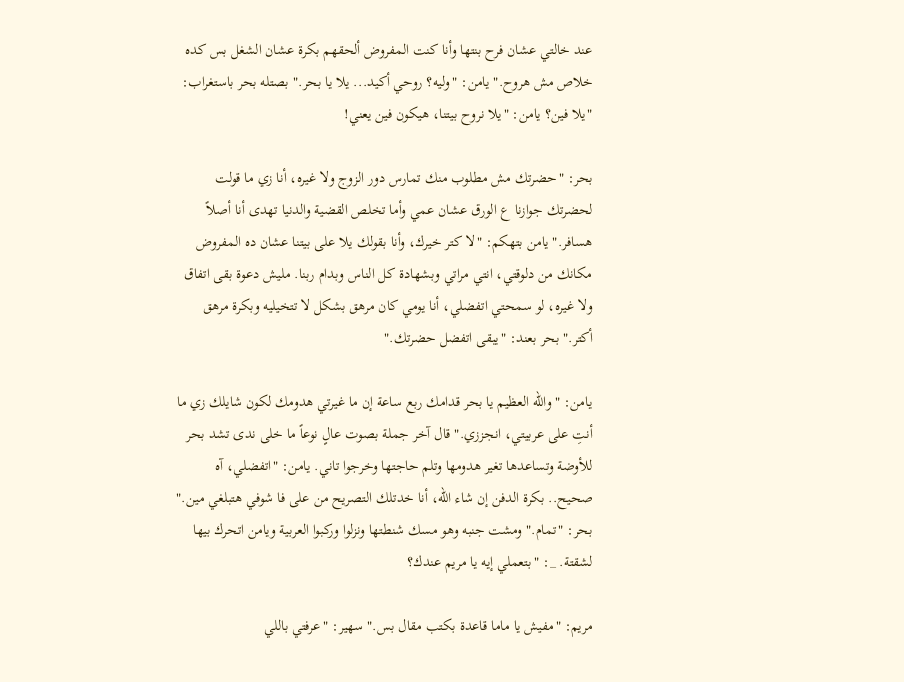عند خالتي عشان فرح بنتها وأنا كنت المفروض ألحقهم بكرة عشان الشغل بس كده خلاص مش هروح." يامن: "وليه؟ روحي أكيد... يلا يا بحر." بصتله بحر باستغراب: "يلا فين؟ يامن: "يلا نروح بيتنا، هيكون فين يعني!

بحر: "حضرتك مش مطلوب منك تمارس دور الزوج ولا غيره، أنا زي ما قولت لحضرتك جوازنا ع الورق عشان عمي وأما تخلص القضية والدنيا تهدى أنا أصلاً هسافر." يامن بتهكم: "لا كتر خيرك، وأنا بقولك يلا على بيتنا عشان ده المفروض مكانك من دلوقتي، انتي مراتي وبشهادة كل الناس وبدام ربنا. مليش دعوة بقى اتفاق ولا غيره، لو سمحتي اتفضلي، أنا يومي كان مرهق بشكل لا تتخيليه وبكرة مرهق أكتر." بحر بعند: "يبقى اتفضل حضرتك."

يامن: "والله العظيم يا بحر قدامك ربع ساعة إن ما غيرتي هدومك لكون شايلك زي ما أنتِ على عربيتي، انجززي." قال آخر جملة بصوت عالٍ نوعاً ما خلى ندى تشد بحر للأوضة وتساعدها تغير هدومها وتلم حاجتها وخرجوا تاني. يامن: "اتفضلي، آه صحيح.. بكرة الدفن إن شاء الله، أنا خدتلك التصريح من على فا شوفي هتبلغي مين." بحر: "تمام." ومشت جنبه وهو مسك شنطتها ونزلوا وركبوا العربية ويامن اتحرك بيها لشقتة. _: "بتعملي إيه يا مريم عندك؟

مريم: "مفيش يا ماما قاعدة بكتب مقال بس." سهير: "عرفتي باللي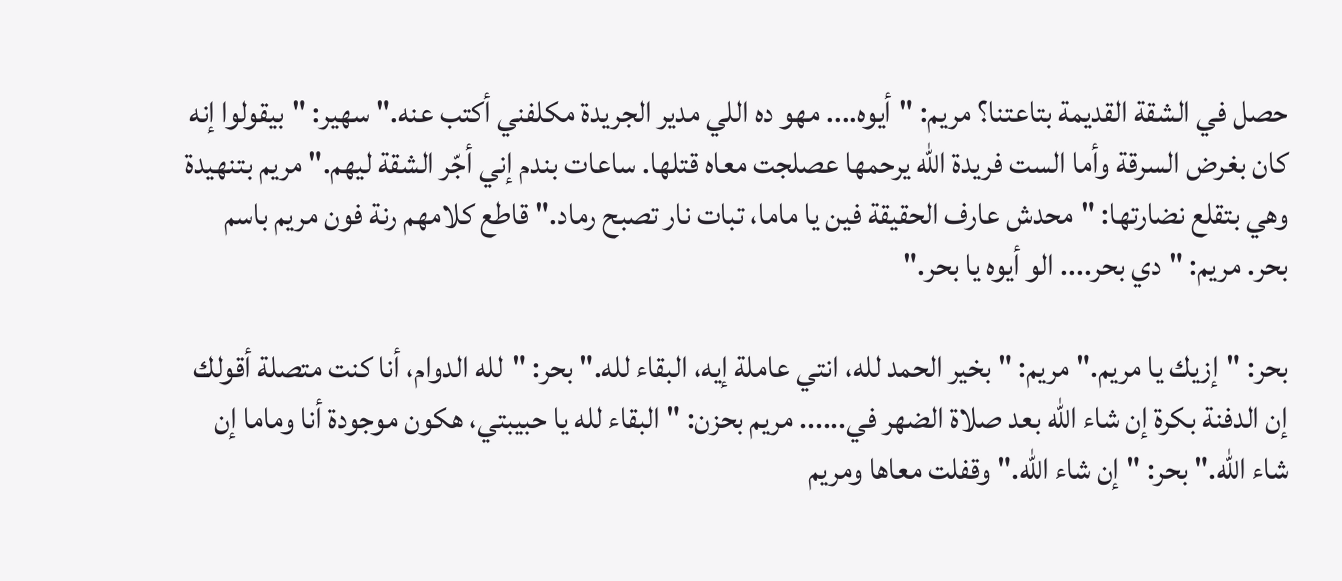حصل في الشقة القديمة بتاعتنا؟ مريم: "أيوه.... مهو ده اللي مدير الجريدة مكلفني أكتب عنه." سهير: "بيقولوا إنه كان بغرض السرقة وأما الست فريدة الله يرحمها عصلجت معاه قتلها. ساعات بندم إني أجّر الشقة ليهم." مريم بتنهيدة وهي بتقلع نضارتها: "محدش عارف الحقيقة فين يا ماما، تبات نار تصبح رماد." قاطع كلامهم رنة فون مريم باسم بحر. مريم: "دي بحر.... الو أيوه يا بحر."

بحر: "إزيك يا مريم." مريم: "بخير الحمد لله، انتي عاملة إيه، البقاء لله." بحر: "لله الدوام، أنا كنت متصلة أقولك إن الدفنة بكرة إن شاء الله بعد صلاة الضهر في...... مريم بحزن: "البقاء لله يا حبيبتي، هكون موجودة أنا وماما إن شاء الله." بحر: "إن شاء الله." وقفلت معاها ومريم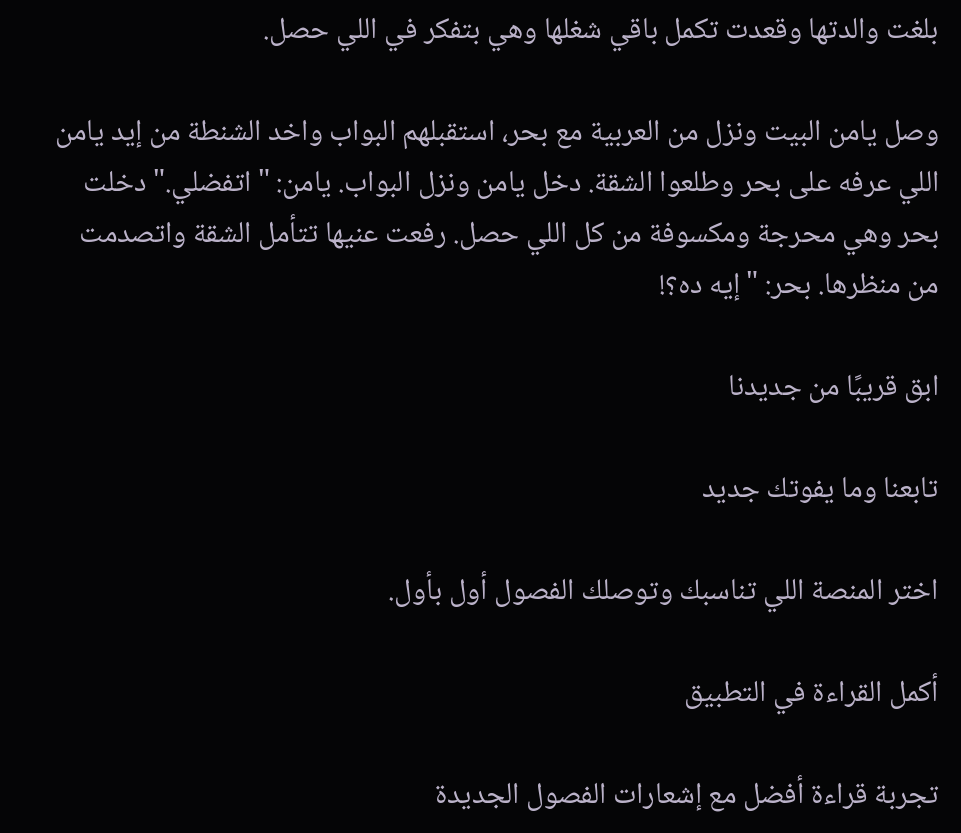بلغت والدتها وقعدت تكمل باقي شغلها وهي بتفكر في اللي حصل.

وصل يامن البيت ونزل من العربية مع بحر، استقبلهم البواب واخد الشنطة من إيد يامن اللي عرفه على بحر وطلعوا الشقة. دخل يامن ونزل البواب. يامن: "اتفضلي." دخلت بحر وهي محرجة ومكسوفة من كل اللي حصل. رفعت عنيها تتأمل الشقة واتصدمت من منظرها. بحر: "إيه ده؟!

ابق قريبًا من جديدنا

تابعنا وما يفوتك جديد

اختر المنصة اللي تناسبك وتوصلك الفصول أول بأول.

أكمل القراءة في التطبيق

تجربة قراءة أفضل مع إشعارات الفصول الجديدة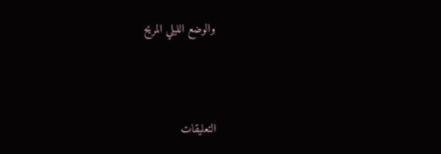والوضع الليلي المريح



التعليقات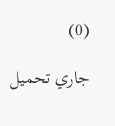(0)

جاري تحميل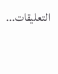التعليقات...